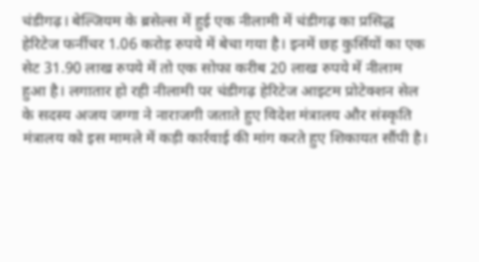चंडीगढ़। बेल्जियम के ब्रसेल्स में हुई एक नीलामी में चंडीगढ़ का प्रसिद्ध हेरिटेज फर्नीचर 1.06 करोड़ रुपये में बेचा गया है। इनमें छह कुर्सियों का एक सेट 31.90 लाख रुपये में तो एक सोफा करीब 20 लाख रुपये में नीलाम हुआ है। लगातार हो रही नीलामी पर चंडीगढ़ हेरिटेज आइटम प्रोटेक्शन सेल के सदस्य अजय जग्गा ने नाराजगी जताते हुए विदेश मंत्रालय और संस्कृति मंत्रालय को इस मामले में कड़ी कार्रवाई की मांग करते हुए शिकायत सौंपी है।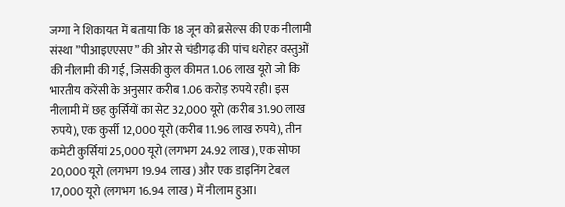जग्गा ने शिकायत में बताया कि 18 जून को ब्रसेल्स की एक नीलामी संस्था ”पीआइएएसए” की ओर से चंडीगढ़ की पांच धरोहर वस्तुओं की नीलामी की गई, जिसकी कुल कीमत 1.06 लाख यूरो जो कि भारतीय करेंसी के अनुसार करीब 1.06 करोड़ रुपये रही। इस नीलामी में छह कुर्सियों का सेट 32,000 यूरो (करीब 31.90 लाख रुपये), एक कुर्सी 12,000 यूरो (करीब 11.96 लाख रुपये), तीन कमेटी कुर्सियां 25,000 यूरो (लगभग 24.92 लाख), एक सोफा 20,000 यूरो (लगभग 19.94 लाख) और एक डाइनिंग टेबल 17,000 यूरो (लगभग 16.94 लाख) में नीलाम हुआ।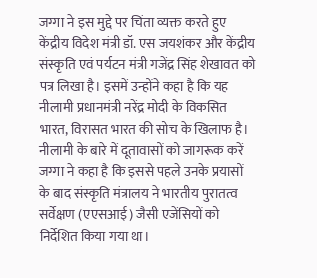जग्गा ने इस मुद्दे पर चिंता व्यक्त करते हुए केंद्रीय विदेश मंत्री डॉ. एस जयशंकर और केंद्रीय संस्कृति एवं पर्यटन मंत्री गजेंद्र सिंह शेखावत को पत्र लिखा है। इसमें उन्होंने कहा है कि यह नीलामी प्रधानमंत्री नरेंद्र मोदी के विकसित भारत, विरासत भारत की सोच के खिलाफ है।
नीलामी के बारे में दूतावासों को जागरूक करें
जग्गा ने कहा है कि इससे पहले उनके प्रयासों के बाद संस्कृति मंत्रालय ने भारतीय पुरातत्व सर्वेक्षण (एएसआई) जैसी एजेंसियों को निर्देशित किया गया था।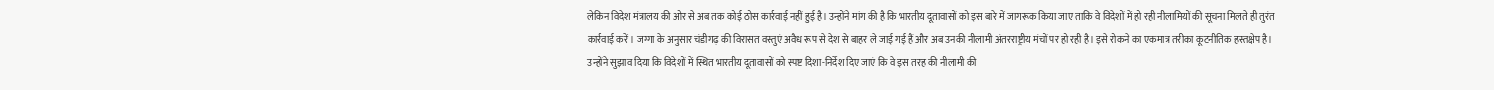लेकिन विदेश मंत्रालय की ओर से अब तक कोई ठोस कार्रवाई नहीं हुई है। उन्होंने मांग की है कि भारतीय दूतावासों को इस बारे में जागरूक किया जाए ताकि वे विदेशों में हो रही नीलामियों की सूचना मिलते ही तुरंत कार्रवाई करें। जग्गा के अनुसार चंडीगढ़ की विरासत वस्तुएं अवैध रूप से देश से बाहर ले जाई गई हैं और अब उनकी नीलामी अंतरराष्ट्रीय मंचों पर हो रही है। इसे रोकने का एकमात्र तरीका कूटनीतिक हस्तक्षेप है। उन्होंने सुझाव दिया कि विदेशों में स्थित भारतीय दूतावासों को स्पष्ट दिशा-निर्देश दिए जाएं कि वे इस तरह की नीलामी की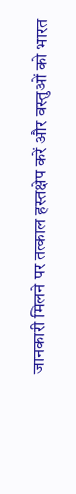जानकारी मिलने पर तत्काल हस्तक्षेप करें और वस्तुओं को भारत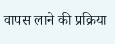वापस लाने की प्रक्रिया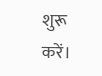शुरू करें।